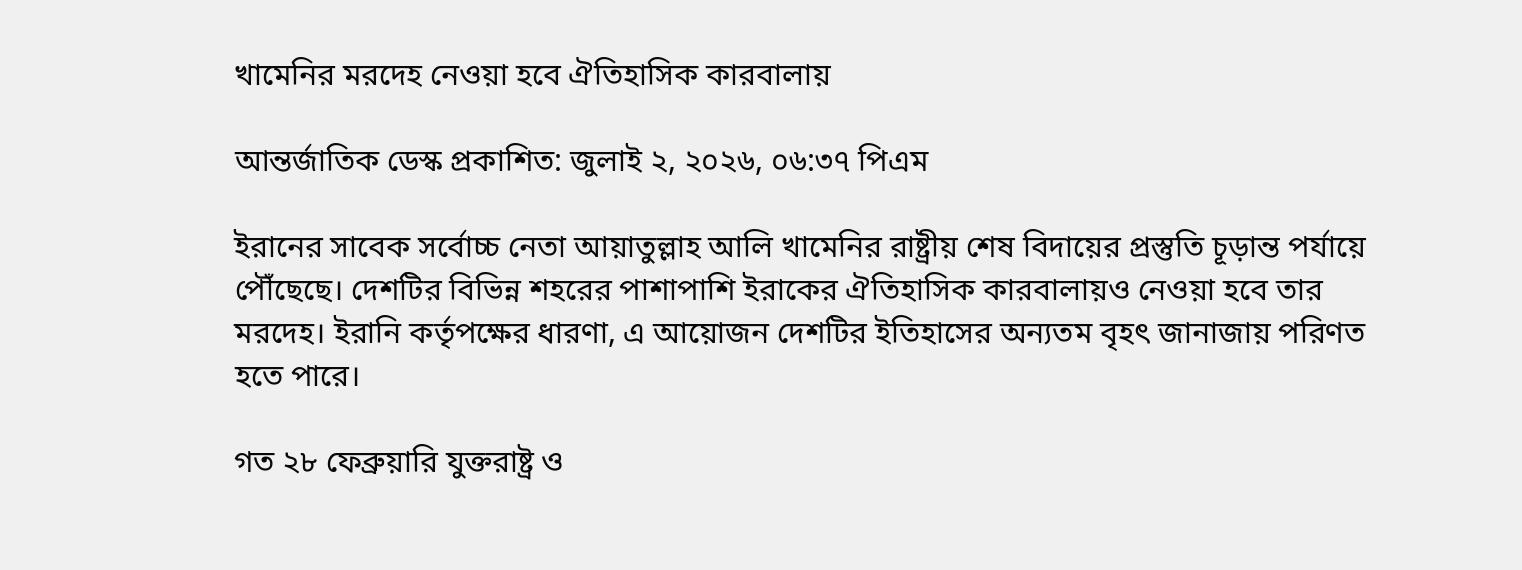খামেনির মরদেহ নেওয়া হবে ঐতিহাসিক কারবালায়

আন্তর্জাতিক ডেস্ক প্রকাশিত: জুলাই ২, ২০২৬, ০৬:৩৭ পিএম

ইরানের সাবেক সর্বোচ্চ নেতা আয়াতুল্লাহ আলি খামেনির রাষ্ট্রীয় শেষ বিদায়ের প্রস্তুতি চূড়ান্ত পর্যায়ে পৌঁছেছে। দেশটির বিভিন্ন শহরের পাশাপাশি ইরাকের ঐতিহাসিক কারবালায়ও নেওয়া হবে তার মরদেহ। ইরানি কর্তৃপক্ষের ধারণা, এ আয়োজন দেশটির ইতিহাসের অন্যতম বৃহৎ জানাজায় পরিণত হতে পারে।

গত ২৮ ফেব্রুয়ারি যুক্তরাষ্ট্র ও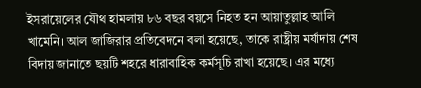ইসরায়েলের যৌথ হামলায় ৮৬ বছর বয়সে নিহত হন আয়াতুল্লাহ আলি খামেনি। আল জাজিরার প্রতিবেদনে বলা হয়েছে, তাকে রাষ্ট্রীয় মর্যাদায় শেষ বিদায় জানাতে ছয়টি শহরে ধারাবাহিক কর্মসূচি রাখা হয়েছে। এর মধ্যে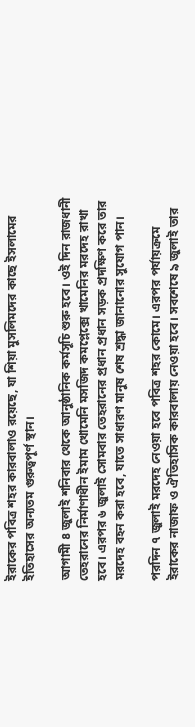ইরাকের পবিত্র শহর কারবালাও রয়েছে, যা শিয়া মুসলিমদের কাছে ইসলামের ইতিহাসের অন্যতম গুরুত্বপূর্ণ স্থান।

আগামী ৪ জুলাই শনিবার থেকে আনুষ্ঠানিক কর্মসূচি শুরু হবে। ওই দিন রাজধানী তেহরানের নির্মাণাধীন ইমাম খোমেনি মসজিদ কমপ্লেক্সে খামেনির মরদেহ রাখা হবে। এরপর ৬ জুলাই সোমবার তেহরানের প্রধান প্রধান সড়ক প্রদক্ষিণ করে তার মরদেহ বহন করা হবে, যাতে সাধারণ মানুষ শেষ শ্রদ্ধা জানানোর সুযোগ পান।

পরদিন ৭ জুলাই মরদেহ নেওয়া হবে পবিত্র শহর কোমে। এরপর পর্যায়ক্রমে ইরাকের নাজাফ ও ঐতিহাসিক কারবালায় নেওয়া হবে। সবশেষে ৯ জুলাই তার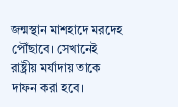জন্মস্থান মাশহাদে মরদেহ পৌঁছাবে। সেখানেই রাষ্ট্রীয় মর্যাদায় তাকে দাফন করা হবে।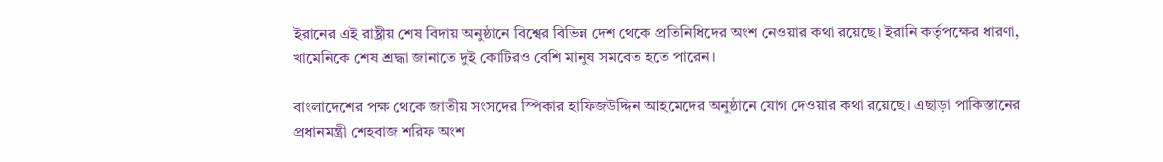ইরানের এই রাষ্ট্রীয় শেষ বিদায় অনুষ্ঠানে বিশ্বের বিভিন্ন দেশ থেকে প্রতিনিধিদের অংশ নেওয়ার কথা রয়েছে। ইরানি কর্তৃপক্ষের ধারণা, খামেনিকে শেষ শ্রদ্ধা জানাতে দুই কোটিরও বেশি মানুষ সমবেত হতে পারেন।

বাংলাদেশের পক্ষ থেকে জাতীয় সংসদের স্পিকার হাফিজউদ্দিন আহমেদের অনুষ্ঠানে যোগ দেওয়ার কথা রয়েছে। এছাড়া পাকিস্তানের প্রধানমন্ত্রী শেহবাজ শরিফ অংশ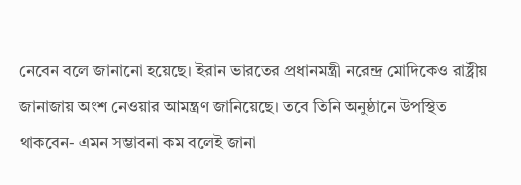নেবেন বলে জানানো হয়েছে। ইরান ভারতের প্রধানমন্ত্রী নরেন্দ্র মোদিকেও রাষ্ট্রীয় জানাজায় অংশ নেওয়ার আমন্ত্রণ জানিয়েছে। তবে তিনি অনুষ্ঠানে উপস্থিত থাকবেন- এমন সম্ভাবনা কম বলেই জানা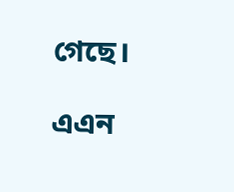গেছে।

এএন